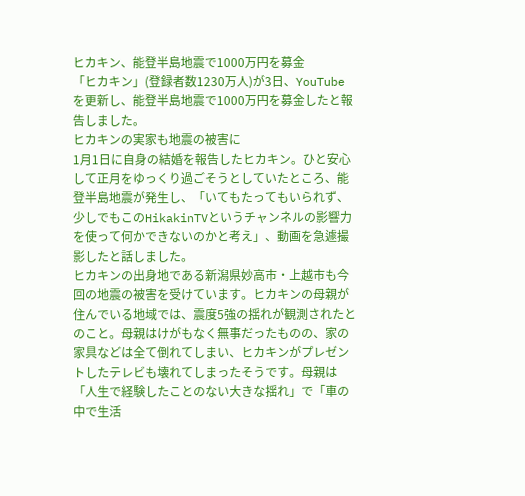ヒカキン、能登半島地震で1000万円を募金
「ヒカキン」(登録者数1230万人)が3日、YouTubeを更新し、能登半島地震で1000万円を募金したと報告しました。
ヒカキンの実家も地震の被害に
1月1日に自身の結婚を報告したヒカキン。ひと安心して正月をゆっくり過ごそうとしていたところ、能登半島地震が発生し、「いてもたってもいられず、少しでもこのHikakinTVというチャンネルの影響力を使って何かできないのかと考え」、動画を急遽撮影したと話しました。
ヒカキンの出身地である新潟県妙高市・上越市も今回の地震の被害を受けています。ヒカキンの母親が住んでいる地域では、震度5強の揺れが観測されたとのこと。母親はけがもなく無事だったものの、家の家具などは全て倒れてしまい、ヒカキンがプレゼントしたテレビも壊れてしまったそうです。母親は「人生で経験したことのない大きな揺れ」で「車の中で生活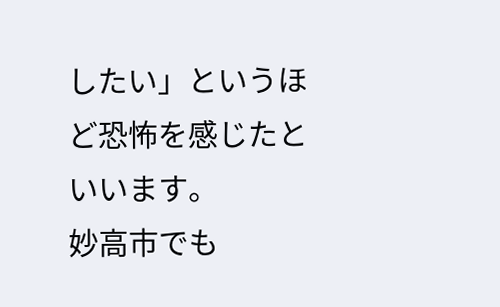したい」というほど恐怖を感じたといいます。
妙高市でも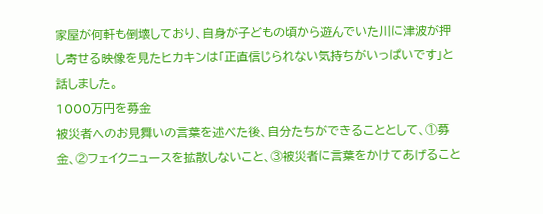家屋が何軒も倒壊しており、自身が子どもの頃から遊んでいた川に津波が押し寄せる映像を見たヒカキンは「正直信じられない気持ちがいっぱいです」と話しました。
1000万円を募金
被災者へのお見舞いの言葉を述べた後、自分たちができることとして、①募金、②フェイクニュースを拡散しないこと、③被災者に言葉をかけてあげること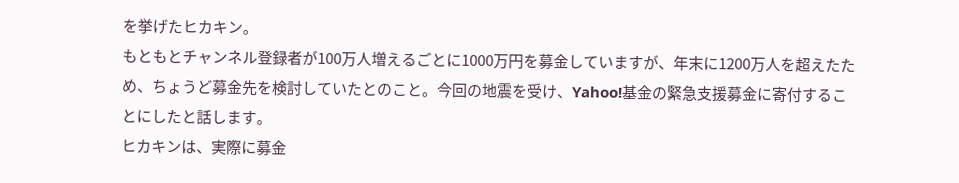を挙げたヒカキン。
もともとチャンネル登録者が100万人増えるごとに1000万円を募金していますが、年末に1200万人を超えたため、ちょうど募金先を検討していたとのこと。今回の地震を受け、Yahoo!基金の緊急支援募金に寄付することにしたと話します。
ヒカキンは、実際に募金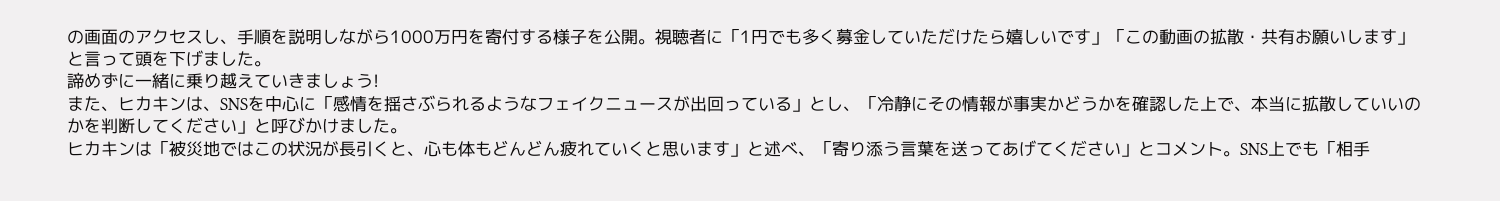の画面のアクセスし、手順を説明しながら1000万円を寄付する様子を公開。視聴者に「1円でも多く募金していただけたら嬉しいです」「この動画の拡散・共有お願いします」と言って頭を下げました。
諦めずに一緒に乗り越えていきましょう!
また、ヒカキンは、SNSを中心に「感情を揺さぶられるようなフェイクニュースが出回っている」とし、「冷静にその情報が事実かどうかを確認した上で、本当に拡散していいのかを判断してください」と呼びかけました。
ヒカキンは「被災地ではこの状況が長引くと、心も体もどんどん疲れていくと思います」と述べ、「寄り添う言葉を送ってあげてください」とコメント。SNS上でも「相手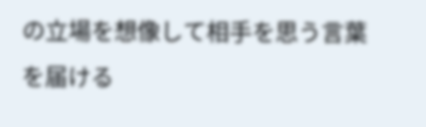の立場を想像して相手を思う言葉を届ける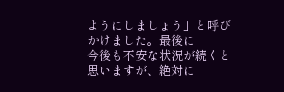ようにしましょう」と呼びかけました。最後に
今後も不安な状況が続くと思いますが、絶対に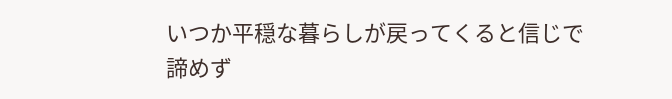いつか平穏な暮らしが戻ってくると信じで諦めず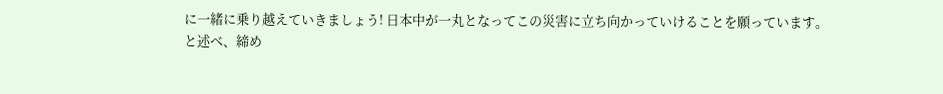に一緒に乗り越えていきましょう! 日本中が一丸となってこの災害に立ち向かっていけることを願っています。
と述べ、締め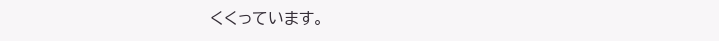くくっています。